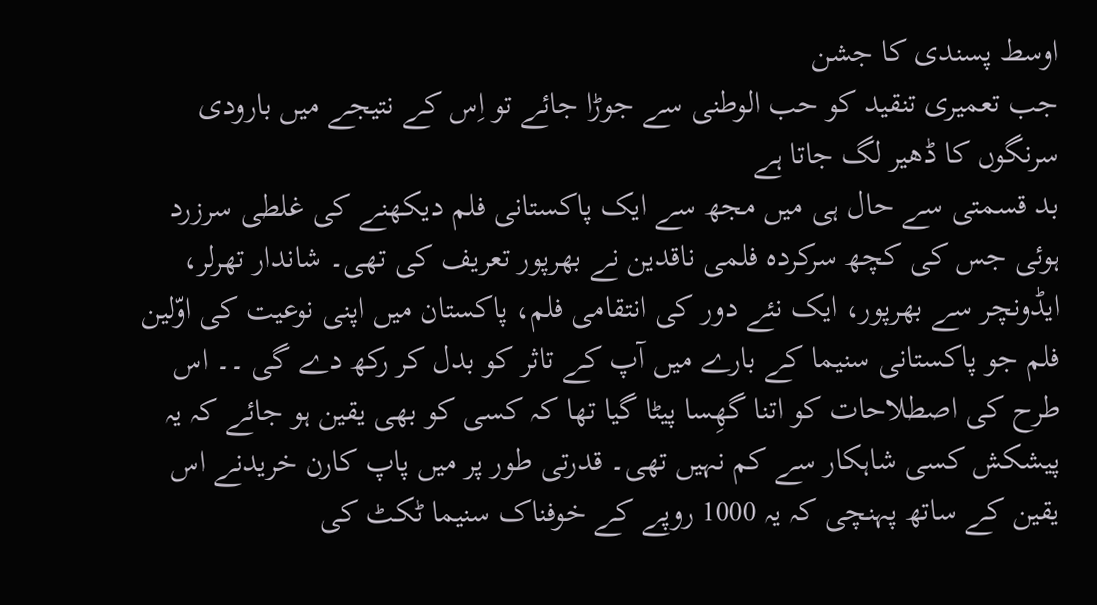اوسط پسندی کا جشن
جب تعمیری تنقید کو حب الوطنی سے جوڑا جائے تو اِس کے نتیجے میں بارودی سرنگوں کا ڈھیر لگ جاتا ہے
بد قسمتی سے حال ہی میں مجھ سے ایک پاکستانی فلم دیکھنے کی غلطی سرزرد ہوئی جس کی کچھ سرکردہ فلمی ناقدین نے بھرپور تعریف کی تھی۔ شاندار تھرلر، ایڈونچر سے بھرپور، ایک نئے دور کی انتقامی فلم، پاکستان میں اپنی نوعیت کی اوّلین فلم جو پاکستانی سنیما کے بارے میں آپ کے تاثر کو بدل کر رکھ دے گی ۔۔ اس طرح کی اصطلاحات کو اتنا گھِسا پیٹا گیا تھا کہ کسی کو بھی یقین ہو جائے کہ یہ پیشکش کسی شاہکار سے کم نہیں تھی۔ قدرتی طور پر میں پاپ کارن خریدنے اس یقین کے ساتھ پہنچی کہ یہ 1000 روپے کے خوفناک سنیما ٹکٹ کی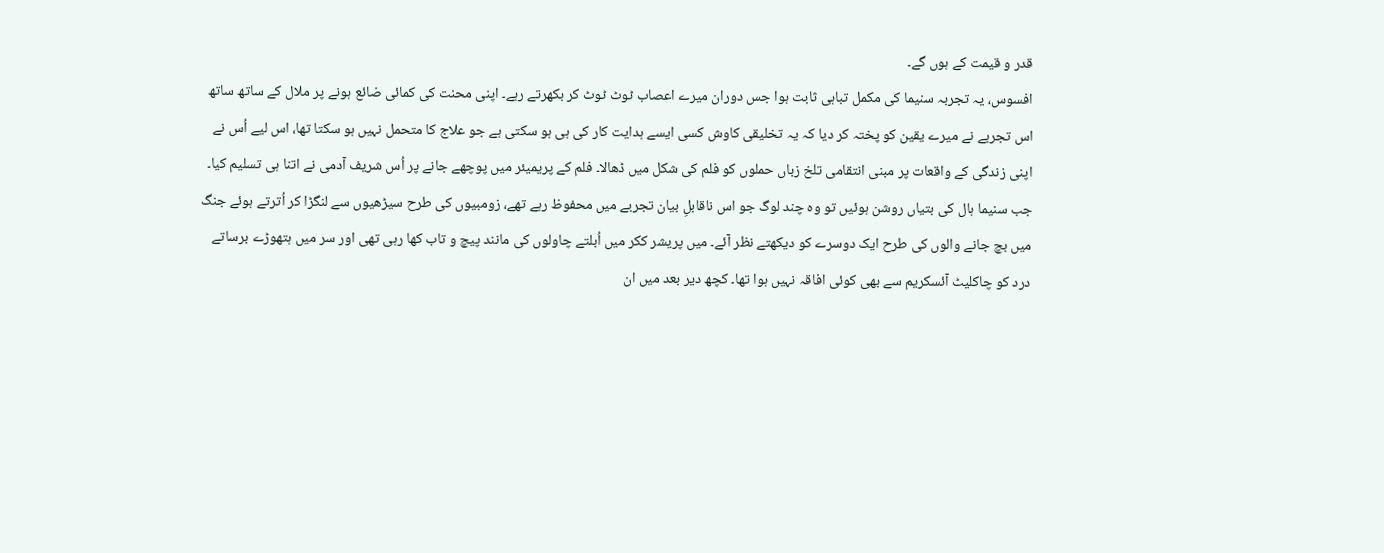قدر و قیمت کے ہوں گے۔
افسوس، یہ تجربہ سنیما کی مکمل تباہی ثابت ہوا جس دوران میرے اعصاب ٹوٹ ٹوٹ کر بکھرتے رہے۔ اپنی محنت کی کمائی ضائع ہونے پر ملال کے ساتھ ساتھ اس تجربے نے میرے یقین کو پختہ کر دیا کہ یہ تخلیقی کاوش کسی ایسے ہدایت کار کی ہی ہو سکتی ہے جو علاج کا متحمل نہیں ہو سکتا تھا، اس لیے اُس نے اپنی زندگی کے واقعات پر مبنی انتقامی تلخ زباں حملوں کو فلم کی شکل میں ڈھالا۔ فلم کے پریمیئر میں پوچھے جانے پر اُس شریف آدمی نے اتنا ہی تسلیم کیا۔
جب سنیما ہال کی بتیاں روشن ہوئیں تو وہ چند لوگ جو اس ناقابلِ بیان تجربے میں محفوظ رہے تھے، زومبیوں کی طرح سیڑھیوں سے لنگڑا کر اُترتے ہوئے جنگ میں بچ جانے والوں کی طرح ایک دوسرے کو دیکھتے نظر آئے۔ میں پریشر ککر میں اُبلتے چاولوں کی مانند پیچ و تاب کھا رہی تھی اور سر میں ہتھوڑے برساتے درد کو چاکلیٹ آئسکریم سے بھی کوئی افاقہ نہیں ہوا تھا۔ کچھ دیر بعد میں ان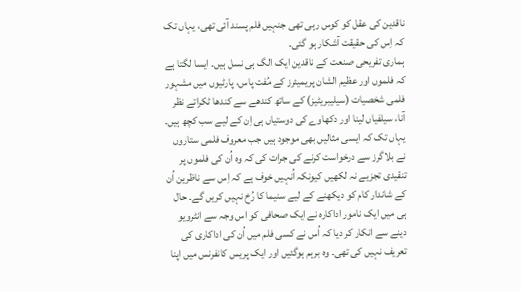ناقدین کی عقل کو کوس رہی تھی جنہیں فلم پسند آئی تھی، یہاں تک کہ اِس کی حقیقت آشکار ہو گئی۔
ہماری تفریحی صنعت کے ناقدین ایک الگ ہی نسل ہیں۔ ایسا لگتا ہے کہ فلموں اور عظیم الشان پریمیئرز کے مُفت پاس، پارٹیوں میں مشہور فلمی شخصیات (سیلیبریٹیز) کے ساتھ کندھے سے کندھا ٹکراتے نظر آنا، سیلفیاں لینا اور دکھاوے کی دوستیاں ہی اِن کے لیے سب کچھ ہیں۔ یہاں تک کہ ایسی مثالیں بھی موجود ہیں جب معروف فلمی ستاروں نے بلاگرز سے درخواست کرنے کی جرات کی کہ وہ اُن کی فلموں پر تنقیدی تجزیے نہ لکھیں کیونکہ اُنہیں خوف ہے کہ اِس سے ناظرین اُن کے شاندار کام کو دیکھنے کے لیے سنیما کا رُخ نہیں کریں گے۔ حال ہی میں ایک نامور اداکارہ نے ایک صحافی کو اس وجہ سے انٹرویو دینے سے انکار کر دیا کہ اُس نے کسی فلم میں اُن کی اداکاری کی تعریف نہیں کی تھی۔ وہ برہم ہوگئیں اور ایک پریس کانفرنس میں اپنا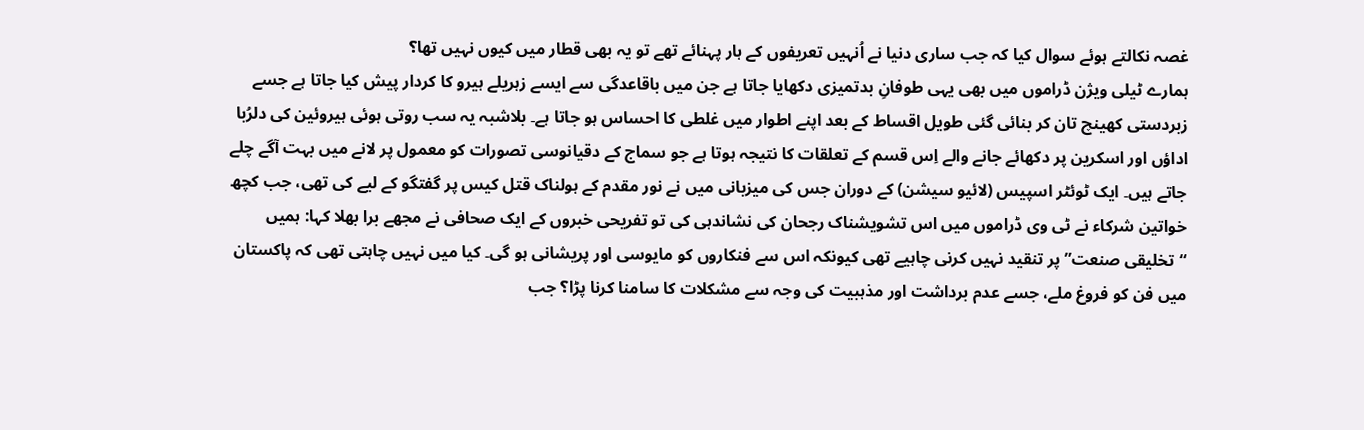غصہ نکالتے ہوئے سوال کیا کہ جب ساری دنیا نے اُنہیں تعریفوں کے ہار پہنائے تھے تو یہ بھی قطار میں کیوں نہیں تھا؟
ہمارے ٹیلی ویژن ڈراموں میں بھی یہی طوفانِ بدتمیزی دکھایا جاتا ہے جن میں باقاعدگی سے ایسے زہریلے ہیرو کا کردار پیش کیا جاتا ہے جسے زبردستی کھینچ تان کر بنائی گئی طویل اقساط کے بعد اپنے اطوار میں غلطی کا احساس ہو جاتا ہے۔ بلاشبہ یہ سب روتی ہوئی ہیروئین کی دلرُبا اداؤں اور اسکرین پر دکھائے جانے والے اِس قسم کے تعلقات کا نتیجہ ہوتا ہے جو سماج کے دقیانوسی تصورات کو معمول پر لانے میں بہت آگے چلے جاتے ہیں۔ ایک ٹوئٹر اسپیس (لائیو سیشن) کے دوران جس کی میزبانی میں نے نور مقدم کے ہولناک قتل کیس پر گفتگو کے لیے کی تھی، جب کچھ خواتین شرکاء نے ٹی وی ڈراموں میں اس تشویشناک رجحان کی نشاندہی کی تو تفریحی خبروں کے ایک صحافی نے مجھے برا بھلا کہا: ہمیں “تخلیقی صنعت” پر تنقید نہیں کرنی چاہیے تھی کیونکہ اس سے فنکاروں کو مایوسی اور پریشانی ہو گی۔ کیا میں نہیں چاہتی تھی کہ پاکستان میں فن کو فروغ ملے، جسے عدم برداشت اور مذہبیت کی وجہ سے مشکلات کا سامنا کرنا پڑا؟ جب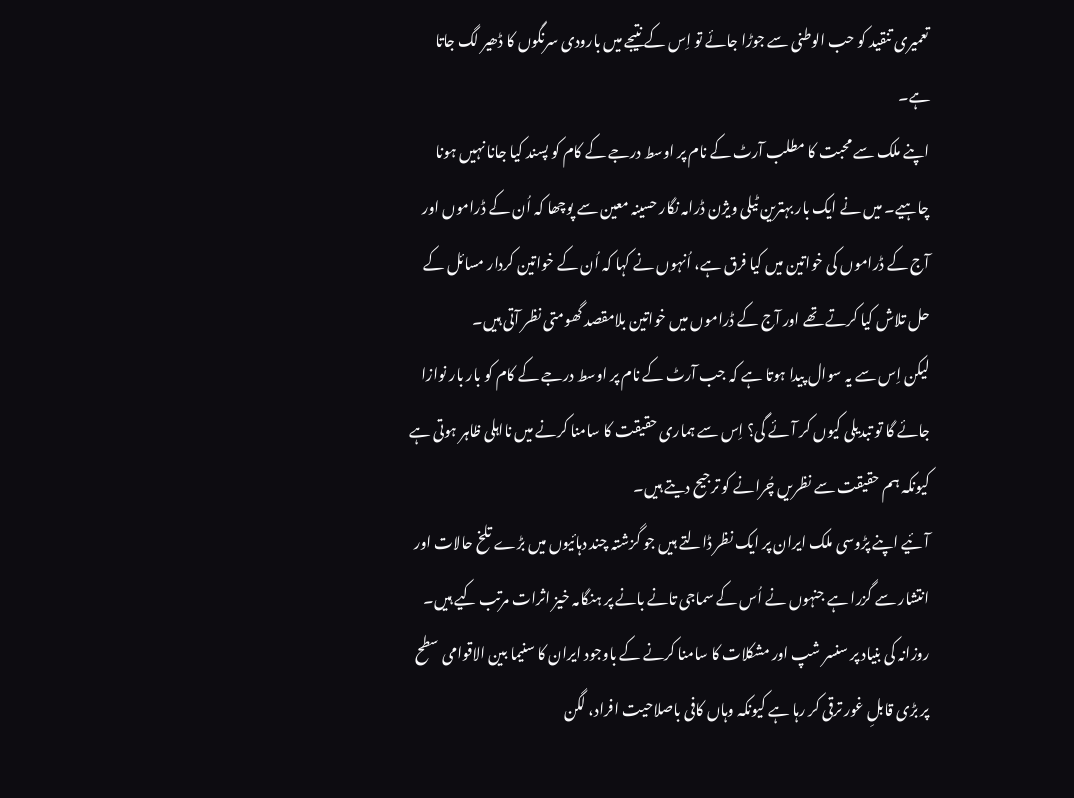تعمیری تنقید کو حب الوطنی سے جوڑا جائے تو اِس کے نتیجے میں بارودی سرنگوں کا ڈھیر لگ جاتا ہے۔
اپنے ملک سے محبت کا مطلب آرٹ کے نام پر اوسط درجے کے کام کو پسند کیا جانا نہیں ہونا چاہیے۔ میں نے ایک بار بہترین ٹیلی ویژن ڈرامہ نگار حسینہ معین سے پوچھا کہ اُن کے ڈراموں اور آج کے ڈراموں کی خواتین میں کیا فرق ہے، اُنہوں نے کہا کہ اُن کے خواتین کردار مسائل کے حل تلاش کیا کرتے تھے اور آج کے ڈراموں میں خواتین بلامقصد گھومتی نظر آتی ہیں۔
لیکن اِس سے یہ سوال پیدا ہوتا ہے کہ جب آرٹ کے نام پر اوسط درجے کے کام کو بار بار نوازا جائے گا تو تبدیلی کیوں کر آئے گی؟ اِس سے ہماری حقیقت کا سامنا کرنے میں نااہلی ظاہر ہوتی ہے کیونکہ ہم حقیقت سے نظریں چُرانے کو ترجیح دیتے ہیں۔
آئیے اپنے پڑوسی ملک ایران پر ایک نظر ڈالتے ہیں جو گزشتہ چند دہائیوں میں بڑے تلخ حالات اور انتشار سے گزرا ہے جنہوں نے اُس کے سماجی تانے بانے پر ہنگامہ خیز اثرات مرتب کیے ہیں۔ روزانہ کی بنیاد پر سنسر شپ اور مشکلات کا سامنا کرنے کے باوجود ایران کا سنیما بین الاقوامی سطح پر بڑی قابلِ غور ترقی کر رہا ہے کیونکہ وہاں کافی باصلاحیت افراد، لگن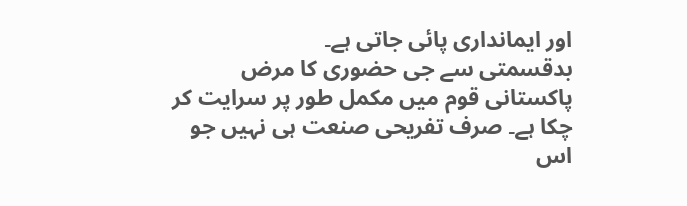اور ایمانداری پائی جاتی ہے۔
بدقسمتی سے جی حضوری کا مرض پاکستانی قوم میں مکمل طور پر سرایت کر چکا ہے۔ صرف تفریحی صنعت ہی نہیں جو اس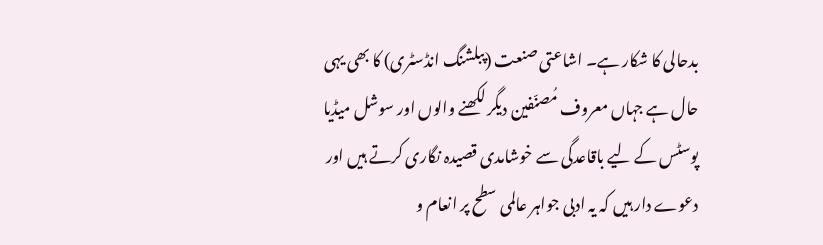بدحالی کا شکار ہے۔ اشاعتی صنعت (پبلشنگ انڈسٹری) کا بھی یہی حال ہے جہاں معروف مُصنّفین دیگر لکھنے والوں اور سوشل میڈیا پوسٹس کے لیے باقاعدگی سے خوشامدی قصیدہ نگاری کرتے ہیں اور دعوے دار ہیں کہ یہ ادبی جواہر عالمی سطح پر انعام و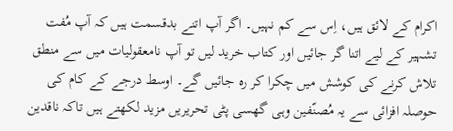اکرام کے لائق ہیں، اِس سے کم نہیں۔ اگر آپ اتنے بدقسمت ہیں کہ آپ مُفت تشہیر کے لیے اتنا گر جائیں اور کتاب خرید لیں تو آپ نامعقولیات میں سے منطق تلاش کرنے کی کوشش میں چکرا کر رہ جائیں گے۔ اوسط درجے کے کام کی حوصلہ افزائی سے یہ مُصنّفین وہی گھسی پٹی تحریریں مزید لکھتے ہیں تاکہ ناقدین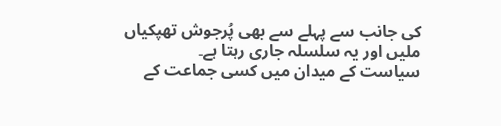کی جانب سے پہلے سے بھی پُرجوش تھپکیاں ملیں اور یہ سلسلہ جاری رہتا ہے۔
سیاست کے میدان میں کسی جماعت کے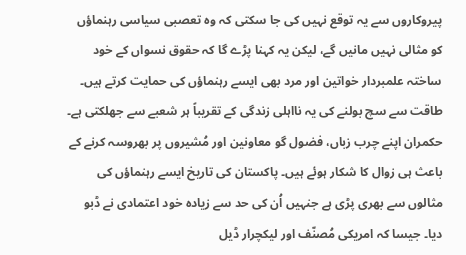پیروکاروں سے یہ توقع نہیں کی جا سکتی کہ وہ تعصبی سیاسی رہنماؤں کو مثالی نہیں مانیں گے، لیکن یہ کہنا پڑے گا کہ حقوق نسواں کے خود ساختہ علمبردار خواتین اور مرد بھی ایسے رہنماؤں کی حمایت کرتے ہیں۔ طاقت سے سچ بولنے کی یہ نااہلی زندگی کے تقریباً ہر شعبے سے جھلکتی ہے۔ حکمران اپنے چرب زباں، فضول گو معاونین اور مُشیروں پر بھروسہ کرنے کے باعث ہی زوال کا شکار ہوئے ہیں۔ پاکستان کی تاریخ ایسے رہنماؤں کی مثالوں سے بھری پڑی ہے جنہیں اُن کی حد سے زیادہ خود اعتمادی نے ڈبو دیا۔ جیسا کہ امریکی مُصنّف اور لیکچرار ڈیل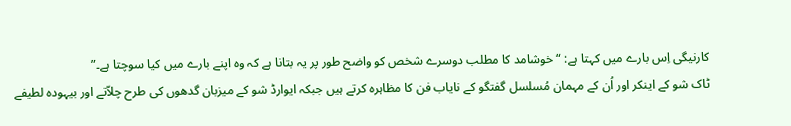کارنیگی اِس بارے میں کہتا ہے: “خوشامد کا مطلب دوسرے شخص کو واضح طور پر یہ بتانا ہے کہ وہ اپنے بارے میں کیا سوچتا ہے۔”
ٹاک شو کے اینکر اور اُن کے مہمان مُسلسل گفتگو کے نایاب فن کا مظاہرہ کرتے ہیں جبکہ ایوارڈ شو کے میزبان گدھوں کی طرح چلاّتے اور بیہودہ لطیفے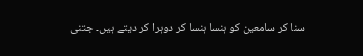سنا کر سامعین کو ہنسا ہنسا کر دوہرا کر دیتے ہیں۔ جتنی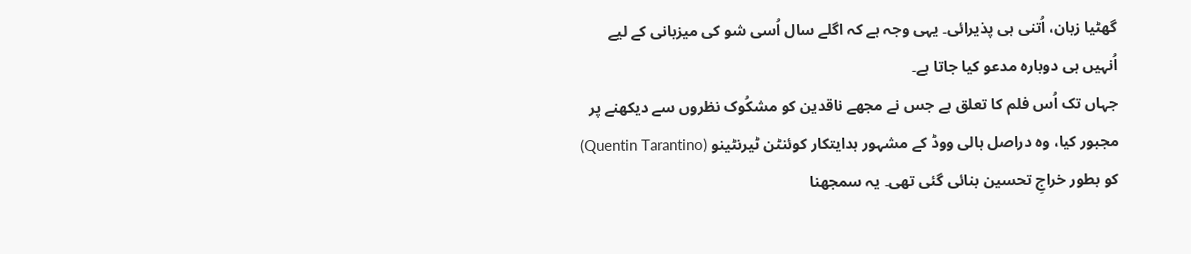گھٹیا زبان، اُتنی ہی پذیرائی۔ یہی وجہ ہے کہ اگلے سال اُسی شو کی میزبانی کے لیے اُنہیں ہی دوبارہ مدعو کیا جاتا ہے۔
جہاں تک اُس فلم کا تعلق ہے جس نے مجھے ناقدین کو مشکُوک نظروں سے دیکھنے پر مجبور کیا، وہ دراصل ہالی ووڈ کے مشہور ہدایتکار کوئنٹن ٹیرنٹینو (Quentin Tarantino) کو بطور خراجِ تحسین بنائی گئی تھی۔ یہ سمجھنا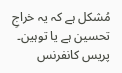مُشکل ہے کہ یہ خراجِ تحسین ہے یا توہین۔ پریس کانفرنس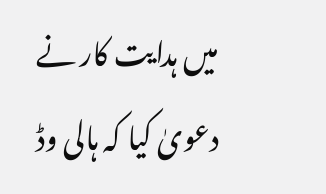میں ہدایت کار نے دعویٰ کیا کہ ہالی وڈ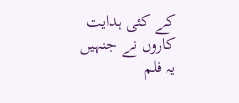کے کئی ہدایت کاروں نے جنہیں یہ فلم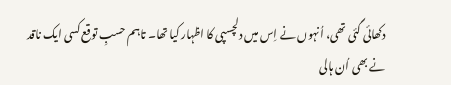دکھائی گئی تھی، اُنہوں نے اِس میں دلچسپی کا اظہار کیا تھا۔ تاہم حسبِ توقع کسی ایک ناقد نے بھی اُن ہالی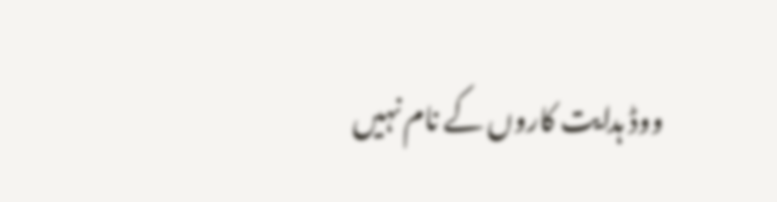ووڈ ہدایت کاروں کے نام نہیں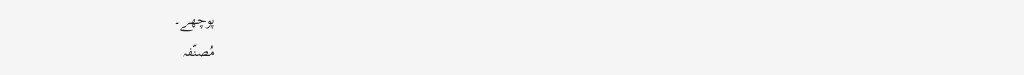پوچھے۔
مُصنّفہ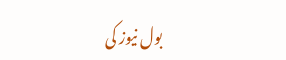بول نیوز کی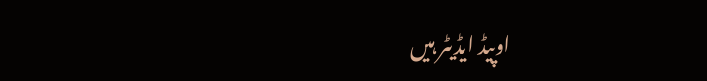اوپیڈ ایڈیٹر ہیں